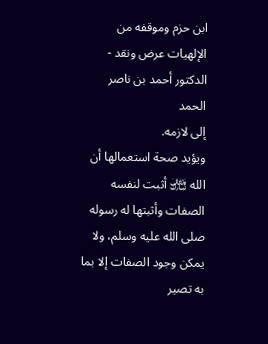ابن حزم وموقفه من الإلهيات عرض ونقد - الدكتور أحمد بن ناصر الحمد
إلى لازمه.
ويؤيد صحة استعمالها أن الله ﵎ أثبت لنفسه الصفات وأثبتها له رسوله صلى الله عليه وسلم، ولا يمكن وجود الصفات إلا بما به تصير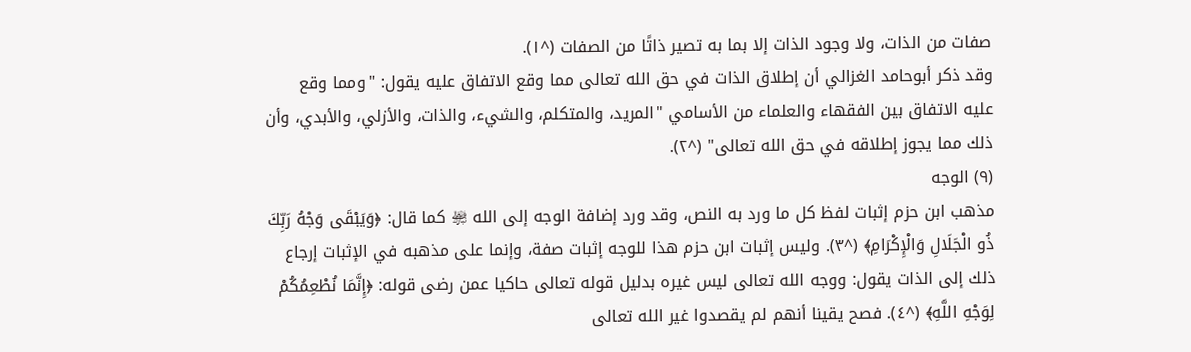صفات من الذات، ولا وجود الذات إلا بما به تصير ذاتًا من الصفات (^١).
وقد ذكر أبوحامد الغزالي أن إطلاق الذات في حق الله تعالى مما وقع الاتفاق عليه يقول: "ومما وقع عليه الاتفاق بين الفقهاء والعلماء من الأسامي "المريد، والمتكلم، والشيء، والذات، والأزلي، والأبدي، وأن ذلك مما يجوز إطلاقه في حق الله تعالى" (^٢).
(٩) الوجه
مذهب ابن حزم إثبات لفظ كل ما ورد به النص، وقد ورد إضافة الوجه إلى الله ﵎ كما قال: ﴿وَيَبْقَى وَجْهُ رَبِّكَ ذُو الْجَلَالِ وَالْإِكْرَامِ﴾ (^٣). وليس إثبات ابن حزم هذا للوجه إثبات صفة، وإنما على مذهبه في الإثبات إرجاع ذلك إلى الذات يقول: ووجه الله تعالى ليس غيره بدليل قوله تعالى حاكيا عمن رضى قوله: ﴿إِنَّمَا نُطْعِمُكُمْ لِوَجْهِ اللَّهِ﴾ (^٤). فصح يقينا أنهم لم يقصدوا غير الله تعالى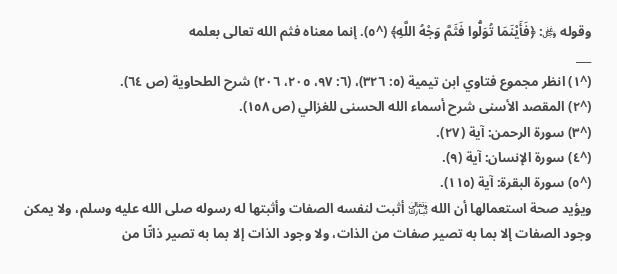وقوله ﷿: ﴿فَأَيْنَمَا تُوَلُّوا فَثَمَّ وَجْهُ اللَّهِ﴾ (^٥). إنما معناه فثم الله تعالى بعلمه
___
(^١) انظر مجموع فتاوي ابن تيمية (٥: ٣٢٦)، (٦: ٩٧، ٢٠٥، ٢٠٦) شرح الطحاوية (ص ٦٤).
(^٢) المقصد الأسنى شرح أسماء الله الحسنى للغزالي (ص ١٥٨).
(^٣) سورة الرحمن: آية (٢٧).
(^٤) سورة الإنسان: آية (٩).
(^٥) سورة البقرة: آية (١١٥).
ويؤيد صحة استعمالها أن الله ﵎ أثبت لنفسه الصفات وأثبتها له رسوله صلى الله عليه وسلم، ولا يمكن وجود الصفات إلا بما به تصير صفات من الذات، ولا وجود الذات إلا بما به تصير ذاتًا من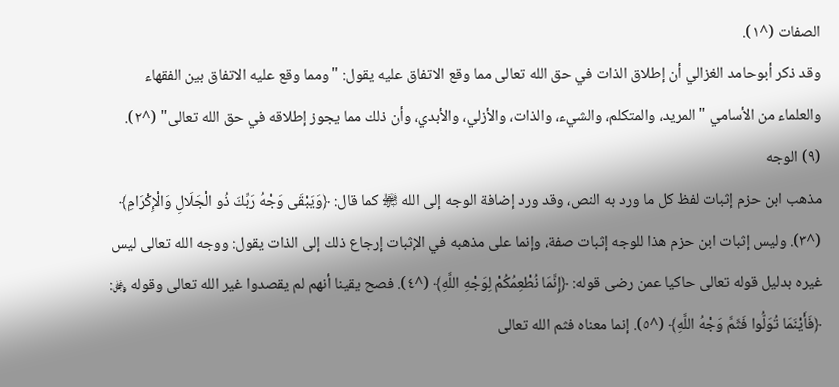الصفات (^١).
وقد ذكر أبوحامد الغزالي أن إطلاق الذات في حق الله تعالى مما وقع الاتفاق عليه يقول: "ومما وقع عليه الاتفاق بين الفقهاء والعلماء من الأسامي "المريد، والمتكلم، والشيء، والذات، والأزلي، والأبدي، وأن ذلك مما يجوز إطلاقه في حق الله تعالى" (^٢).
(٩) الوجه
مذهب ابن حزم إثبات لفظ كل ما ورد به النص، وقد ورد إضافة الوجه إلى الله ﵎ كما قال: ﴿وَيَبْقَى وَجْهُ رَبِّكَ ذُو الْجَلَالِ وَالْإِكْرَامِ﴾ (^٣). وليس إثبات ابن حزم هذا للوجه إثبات صفة، وإنما على مذهبه في الإثبات إرجاع ذلك إلى الذات يقول: ووجه الله تعالى ليس غيره بدليل قوله تعالى حاكيا عمن رضى قوله: ﴿إِنَّمَا نُطْعِمُكُمْ لِوَجْهِ اللَّهِ﴾ (^٤). فصح يقينا أنهم لم يقصدوا غير الله تعالى وقوله ﷿: ﴿فَأَيْنَمَا تُوَلُّوا فَثَمَّ وَجْهُ اللَّهِ﴾ (^٥). إنما معناه فثم الله تعالى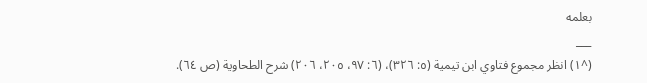بعلمه
___
(^١) انظر مجموع فتاوي ابن تيمية (٥: ٣٢٦)، (٦: ٩٧، ٢٠٥، ٢٠٦) شرح الطحاوية (ص ٦٤).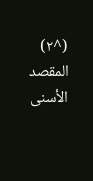(^٢) المقصد الأسنى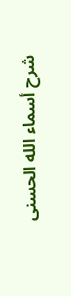شرح أسماء الله الحسنى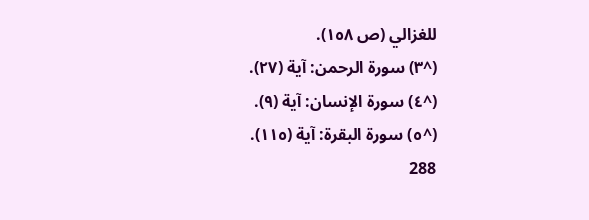للغزالي (ص ١٥٨).
(^٣) سورة الرحمن: آية (٢٧).
(^٤) سورة الإنسان: آية (٩).
(^٥) سورة البقرة: آية (١١٥).
288